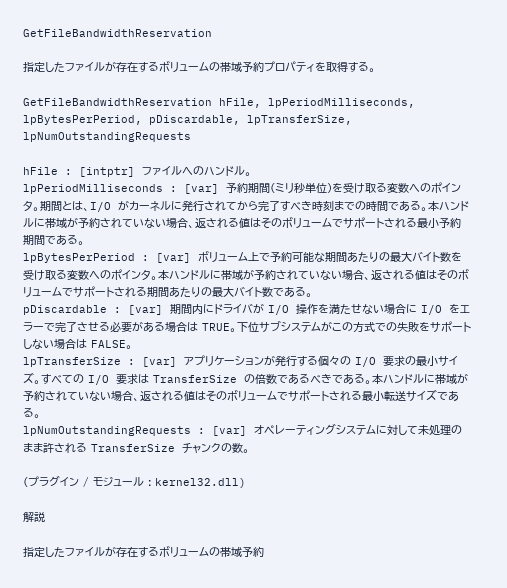GetFileBandwidthReservation

指定したファイルが存在するボリュームの帯域予約プロパティを取得する。

GetFileBandwidthReservation hFile, lpPeriodMilliseconds, lpBytesPerPeriod, pDiscardable, lpTransferSize, lpNumOutstandingRequests

hFile : [intptr] ファイルへのハンドル。
lpPeriodMilliseconds : [var] 予約期間(ミリ秒単位)を受け取る変数へのポインタ。期間とは、I/O がカーネルに発行されてから完了すべき時刻までの時間である。本ハンドルに帯域が予約されていない場合、返される値はそのボリュームでサポートされる最小予約期間である。
lpBytesPerPeriod : [var] ボリューム上で予約可能な期間あたりの最大バイト数を受け取る変数へのポインタ。本ハンドルに帯域が予約されていない場合、返される値はそのボリュームでサポートされる期間あたりの最大バイト数である。
pDiscardable : [var] 期間内にドライバが I/O 操作を満たせない場合に I/O をエラーで完了させる必要がある場合は TRUE。下位サブシステムがこの方式での失敗をサポートしない場合は FALSE。
lpTransferSize : [var] アプリケーションが発行する個々の I/O 要求の最小サイズ。すべての I/O 要求は TransferSize の倍数であるべきである。本ハンドルに帯域が予約されていない場合、返される値はそのボリュームでサポートされる最小転送サイズである。
lpNumOutstandingRequests : [var] オペレーティングシステムに対して未処理のまま許される TransferSize チャンクの数。

(プラグイン / モジュール : kernel32.dll)

解説

指定したファイルが存在するボリュームの帯域予約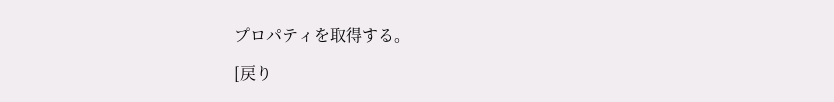プロパティを取得する。

[戻り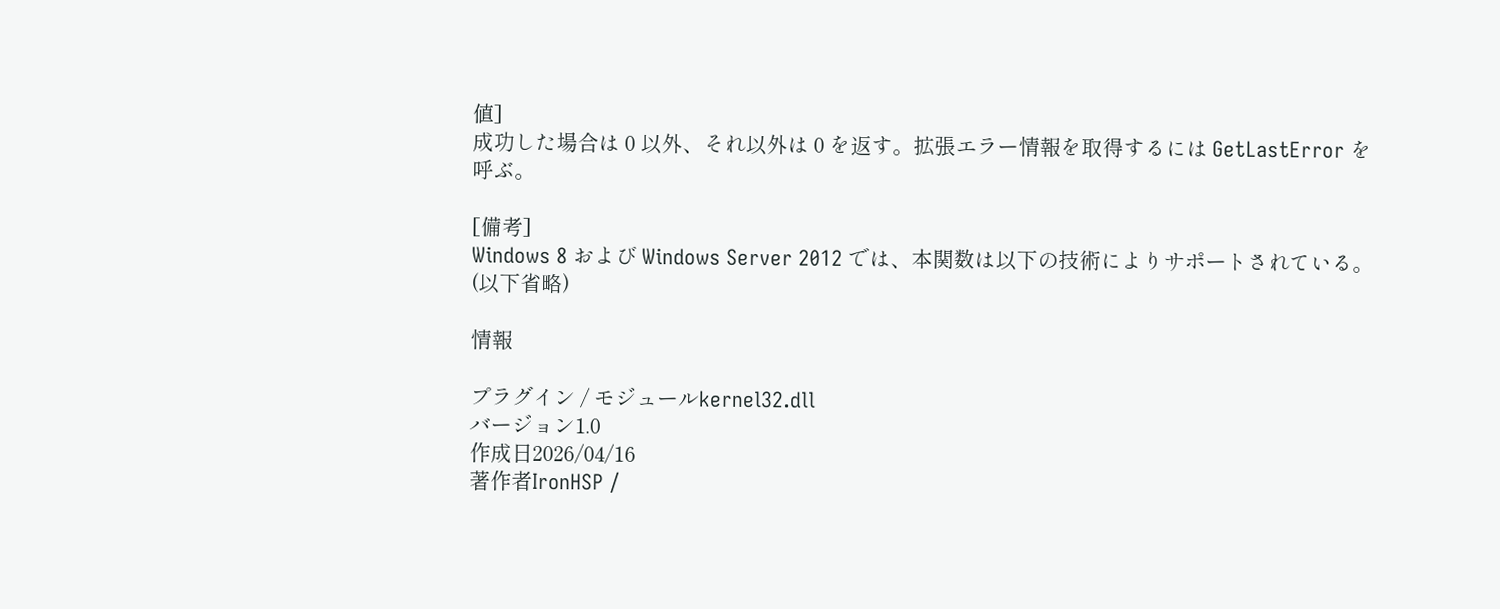値]
成功した場合は 0 以外、それ以外は 0 を返す。拡張エラー情報を取得するには GetLastError を呼ぶ。

[備考]
Windows 8 および Windows Server 2012 では、本関数は以下の技術によりサポートされている。
(以下省略)

情報

プラグイン / モジュールkernel32.dll
バージョン1.0
作成日2026/04/16
著作者IronHSP /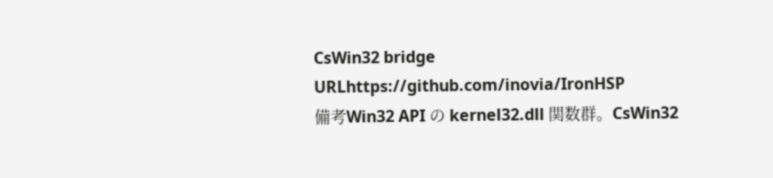CsWin32 bridge
URLhttps://github.com/inovia/IronHSP
備考Win32 API の kernel32.dll 関数群。CsWin32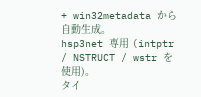+ win32metadata から自動生成。
hsp3net 専用 (intptr / NSTRUCT / wstr を使用)。
タイ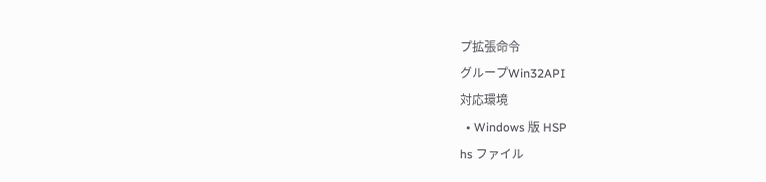プ拡張命令
グループWin32API
対応環境
  • Windows 版 HSP
hs ファイル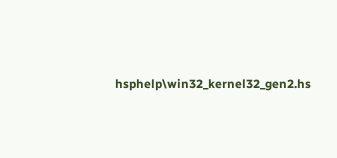hsphelp\win32_kernel32_gen2.hs